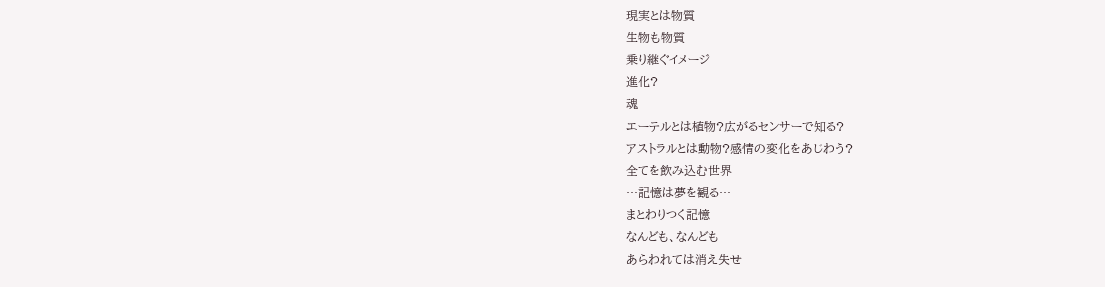現実とは物質
生物も物質
乗り継ぐイメージ
進化?
魂
エーテルとは植物?広がるセンサーで知る?
アストラルとは動物?感情の変化をあじわう?
全てを飲み込む世界
…記憶は夢を観る…
まとわりつく記憶
なんども、なんども
あらわれては消え失せ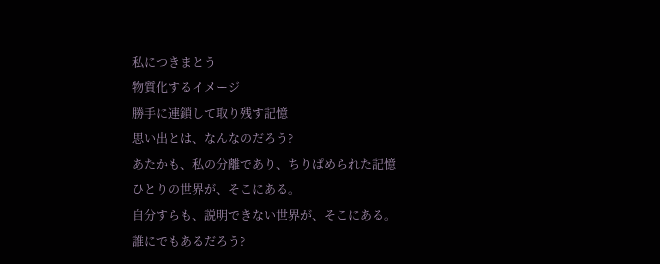私につきまとう
物質化するイメージ
勝手に連鎖して取り残す記憶
思い出とは、なんなのだろう?
あたかも、私の分離であり、ちりぱめられた記憶
ひとりの世界が、そこにある。
自分すらも、説明できない世界が、そこにある。
誰にでもあるだろう?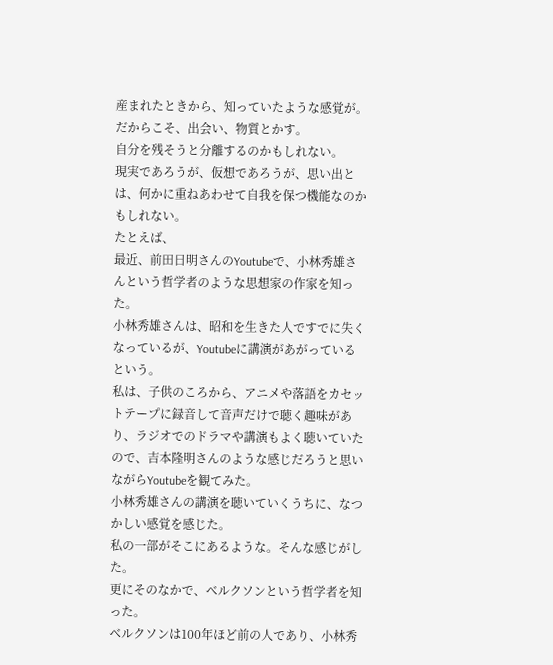産まれたときから、知っていたような感覚が。
だからこそ、出会い、物質とかす。
自分を残そうと分離するのかもしれない。
現実であろうが、仮想であろうが、思い出とは、何かに重ねあわせて自我を保つ機能なのかもしれない。
たとえば、
最近、前田日明さんのYoutubeで、小林秀雄さんという哲学者のような思想家の作家を知った。
小林秀雄さんは、昭和を生きた人ですでに失くなっているが、Youtubeに講演があがっているという。
私は、子供のころから、アニメや落語をカセットテープに録音して音声だけで聴く趣味があり、ラジオでのドラマや講演もよく聴いていたので、吉本隆明さんのような感じだろうと思いながらYoutubeを観てみた。
小林秀雄さんの講演を聴いていくうちに、なつかしい感覚を感じた。
私の一部がそこにあるような。そんな感じがした。
更にそのなかで、ベルクソンという哲学者を知った。
ベルクソンは100年ほど前の人であり、小林秀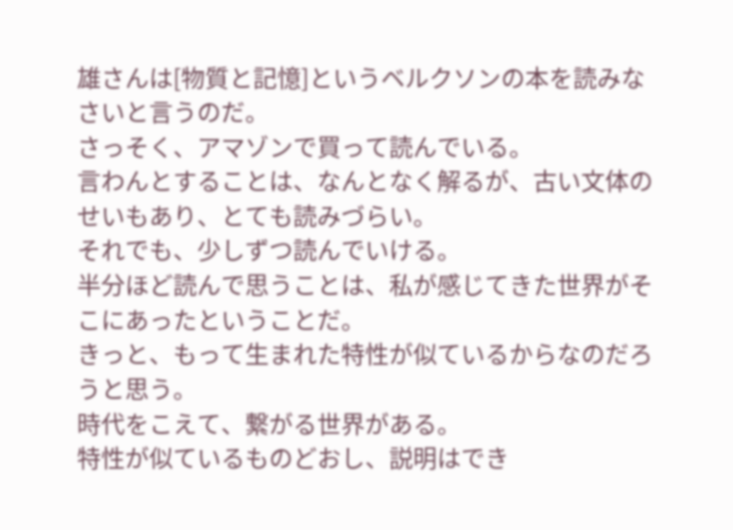雄さんは[物質と記憶]というベルクソンの本を読みなさいと言うのだ。
さっそく、アマゾンで買って読んでいる。
言わんとすることは、なんとなく解るが、古い文体のせいもあり、とても読みづらい。
それでも、少しずつ読んでいける。
半分ほど読んで思うことは、私が感じてきた世界がそこにあったということだ。
きっと、もって生まれた特性が似ているからなのだろうと思う。
時代をこえて、繋がる世界がある。
特性が似ているものどおし、説明はでき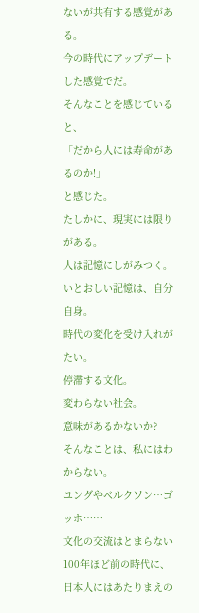ないが共有する感覚がある。
今の時代にアップデートした感覚でだ。
そんなことを感じていると、
「だから人には寿命があるのか!」
と感じた。
たしかに、現実には限りがある。
人は記憶にしがみつく。
いとおしい記憶は、自分自身。
時代の変化を受け入れがたい。
停滞する文化。
変わらない社会。
意味があるかないか?
そんなことは、私にはわからない。
ユングやベルクソン…ゴッホ……
文化の交流はとまらない
100年ほど前の時代に、日本人にはあたりまえの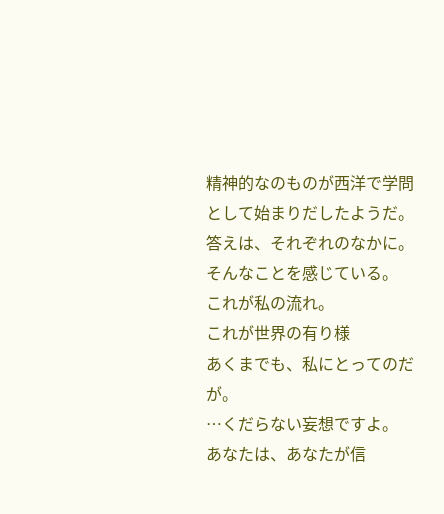精神的なのものが西洋で学問として始まりだしたようだ。
答えは、それぞれのなかに。
そんなことを感じている。
これが私の流れ。
これが世界の有り様
あくまでも、私にとってのだが。
…くだらない妄想ですよ。
あなたは、あなたが信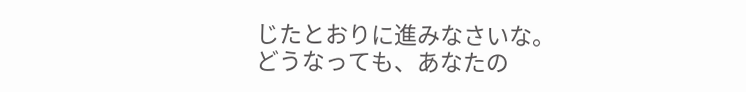じたとおりに進みなさいな。
どうなっても、あなたの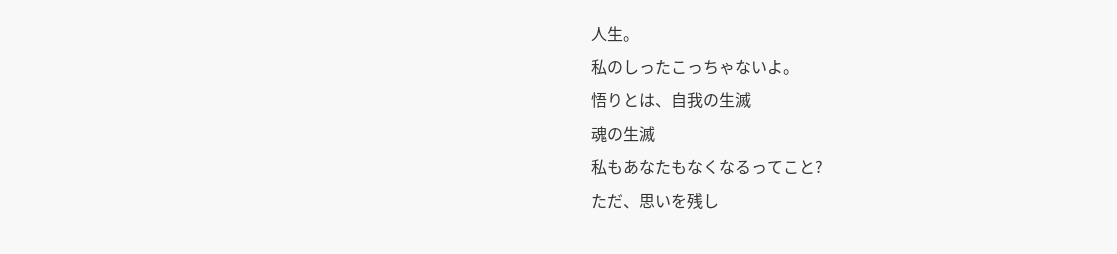人生。
私のしったこっちゃないよ。
悟りとは、自我の生滅
魂の生滅
私もあなたもなくなるってこと?
ただ、思いを残し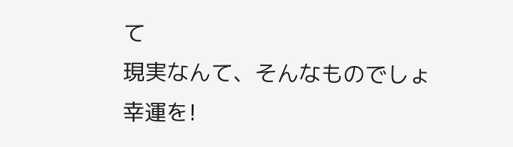て
現実なんて、そんなものでしょ
幸運を!